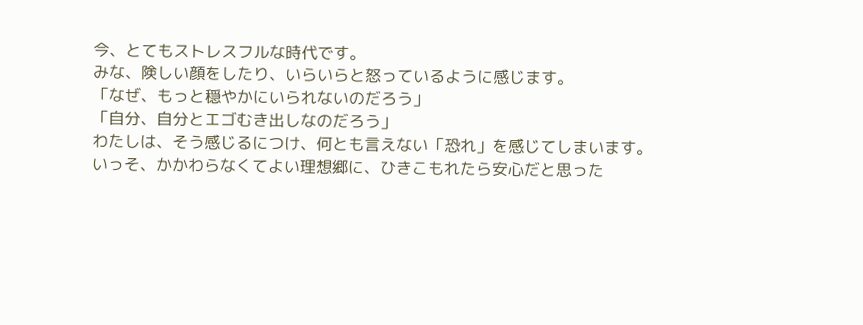今、とてもストレスフルな時代です。
みな、険しい顔をしたり、いらいらと怒っているように感じます。
「なぜ、もっと穏やかにいられないのだろう」
「自分、自分とエゴむき出しなのだろう」
わたしは、そう感じるにつけ、何とも言えない「恐れ」を感じてしまいます。
いっそ、かかわらなくてよい理想郷に、ひきこもれたら安心だと思った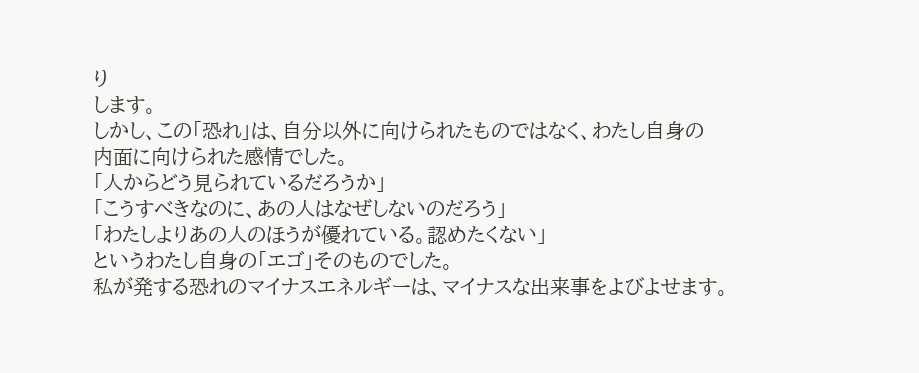り
します。
しかし、この「恐れ」は、自分以外に向けられたものではなく、わたし自身の
内面に向けられた感情でした。
「人からどう見られているだろうか」
「こうすべきなのに、あの人はなぜしないのだろう」
「わたしよりあの人のほうが優れている。認めたくない」
というわたし自身の「エゴ」そのものでした。
私が発する恐れのマイナスエネルギーは、マイナスな出来事をよびよせます。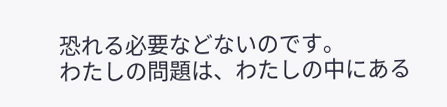恐れる必要などないのです。
わたしの問題は、わたしの中にある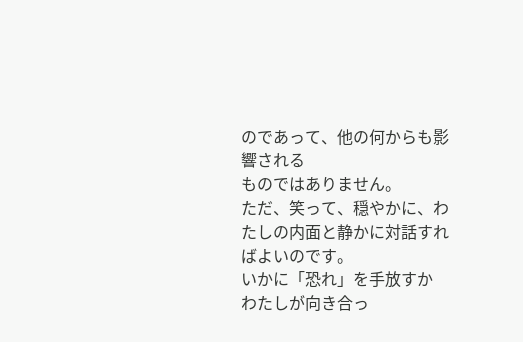のであって、他の何からも影響される
ものではありません。
ただ、笑って、穏やかに、わたしの内面と静かに対話すればよいのです。
いかに「恐れ」を手放すか
わたしが向き合っ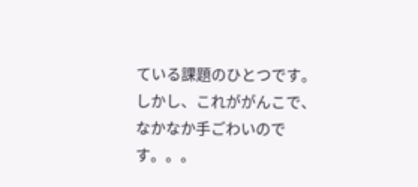ている課題のひとつです。
しかし、これががんこで、なかなか手ごわいのです。。。